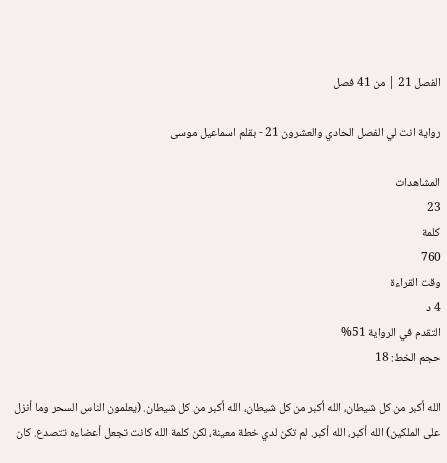الفصل 21 | من 41 فصل

رواية انت لي الفصل الحادي والعشرون 21 - بقلم اسماعيل موسى

المشاهدات
23
كلمة
760
وقت القراءة
4 د
التقدم في الرواية 51%
حجم الخط: 18

الله أكبر من كل شيطان، الله أكبر من كل شيطان، الله أكبر من كل شيطان. (يعلمون الناس السحر وما أنزل على الملكين) الله أكبر، الله أكبر. لم تكن لدي خطة معينة، لكن كلمة الله كانت تجعل أعضاءه تتصدع. كان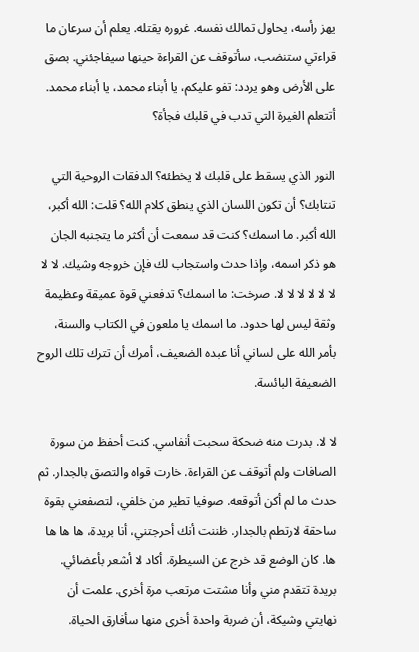يهز رأسه، يحاول تمالك نفسه. غروره يقتله. يعلم أن سرعان ما قراءتي ستنضب، سأتوقف عن القراءة حينها سيفاجئني. بصق على الأرض وهو يردد: تفو عليكم، يا أبناء محمد، يا أبناء محمد. أتتعلم الغيرة التي تدب في قلبك فجأة؟

النور الذي يسقط على قلبك لا يخطئه؟ الدفقات الروحية التي تنتابك؟ أن تكون اللسان الذي ينطق كلام الله؟ قلت: الله أكبر، الله أكبر. ما اسمك؟ كنت قد سمعت أن أكثر ما يتجنبه الجان هو ذكر اسمه، وإذا حدث واستجاب لك فإن خروجه وشيك. لا لا لا لا لا لا لا لا. صرخت: ما اسمك؟ تدفعني قوة عميقة وعظيمة وثقة ليس لها حدود. ما اسمك يا ملعون في الكتاب والسنة، بأمر الله على لساني أنا عبده الضعيف، أمرك أن تترك تلك الروح الضعيفة البائسة.

لا لا. بدرت منه ضحكة سحبت أنفاسي. كنت أحفظ من سورة الصافات ولم أتوقف عن القراءة. خارت قواه والتصق بالجدار. ثم حدث ما لم أكن أتوقعه. صوفيا تطير من خلفي، لتصفعني بقوة ساحقة لارتطم بالجدار. ظننت أنك أحرجتني، أنا بريدة، ها ها ها ها. كان الوضع قد خرج عن السيطرة. أكاد لا أشعر بأعضائي. بريدة تتقدم مني وأنا مشتت مرتعب مرة أخرى. علمت أن نهايتي وشيكة، أن ضربة واحدة أخرى منها سأفارق الحياة.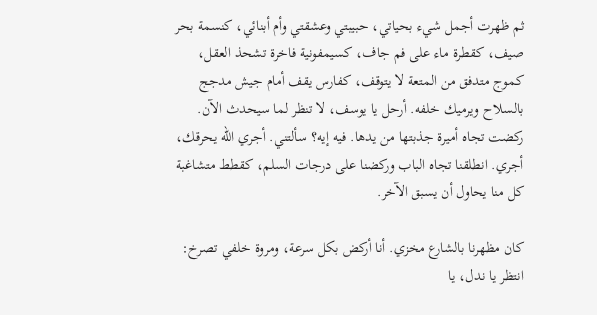ثم ظهرت أجمل شيء بحياتي، حبيبتي وعشقتي وأم أبنائي، كنسمة بحر صيف، كقطرة ماء على فم جاف، كسيمفونية فاخرة تشحذ العقل، كموج متدفق من المتعة لا يتوقف، كفارس يقف أمام جيش مدجج بالسلاح ويرميك خلفه. أرحل يا يوسف، لا تنظر لما سيحدث الآن. ركضت تجاه أميرة جذبتها من يدها. فيه إيه؟ سألتني. أجري الله يحرقك، أجري. انطلقنا تجاه الباب وركضنا على درجات السلم، كقطط متشاغبة كل منا يحاول أن يسبق الآخر.

كان مظهرنا بالشارع مخزي. أنا أركض بكل سرعة، ومروة خلفي تصرخ: انتظر يا ندل، يا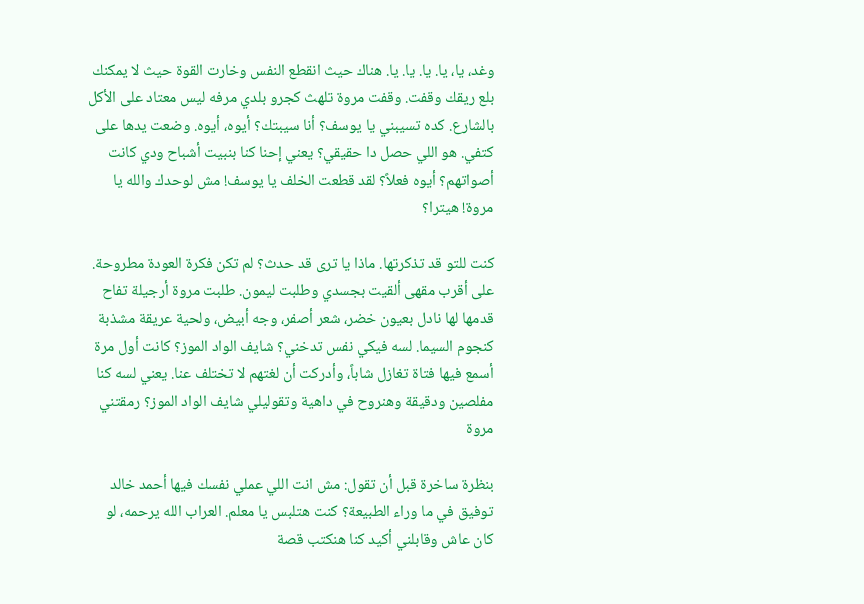وغد، يا، يا. يا. يا. يا. هناك حيث انقطع النفس وخارت القوة حيث لا يمكنك بلع ريقك وقفت. وقفت مروة تلهث كجرو بلدي مرفه ليس معتاد على الأكل بالشارع. كده تسيبني يا يوسف؟ أنا سيبتك؟ أيوه، أيوه. وضعت يدها على كتفي. هو اللي حصل دا حقيقي؟ يعني إحنا كنا بنبيت أشباح ودي كانت أصواتهم؟ أيوه فعلاً؟ لقد قطعت الخلف يا يوسف! مش لوحدك والله يا مروة! هيترا؟

كنت للتو قد تذكرتها. ماذا يا ترى قد حدث؟ لم تكن فكرة العودة مطروحة. على أقرب مقهى ألقيت بجسدي وطلبت ليمون. طلبت مروة أرجيلة تفاح قدمها لها نادل بعيون خضر، شعر أصفر، وجه أبيض، ولحية عريقة مشذبة كنجوم السيما. لسه فيكي نفس تدخني؟ شايف الواد الموز؟ كانت أول مرة أسمع فيها فتاة تغازل شاباً، وأدركت أن لغتهم لا تختلف عنا. يعني لسه كنا مفلصين ودقيقة وهنروح في داهية وتقوليلي شايف الواد الموز؟ رمقتني مروة

بنظرة ساخرة قبل أن تقول: مش انت اللي عملي نفسك فيها أحمد خالد توفيق في ما وراء الطبيعة؟ كنت هتلبس يا معلم. العراب الله يرحمه، لو كان عاش وقابلني أكيد كنا هنكتب قصة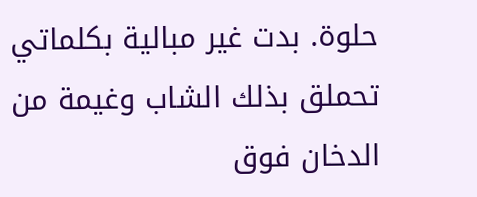حلوة. بدت غير مبالية بكلماتي تحملق بذلك الشاب وغيمة من الدخان فوق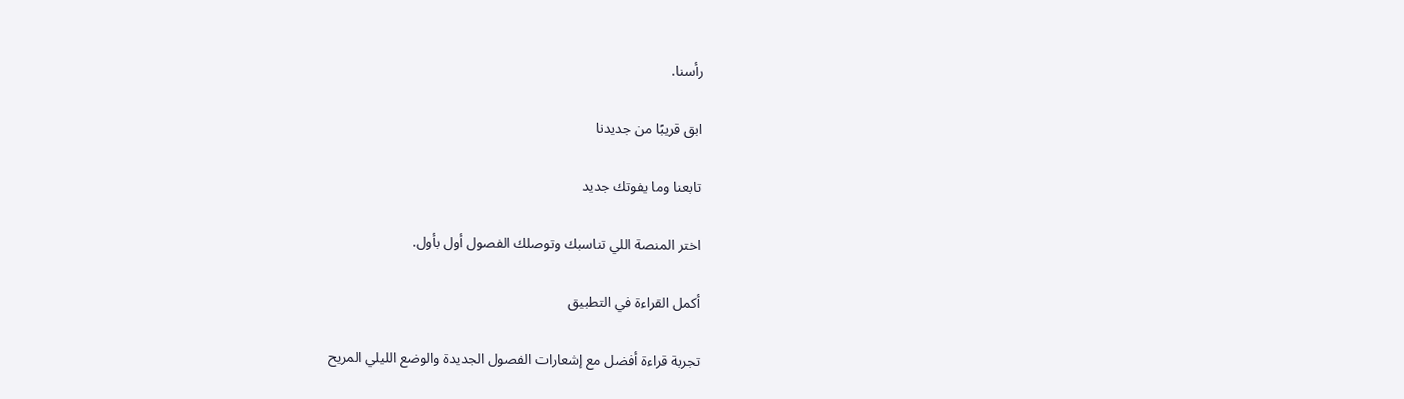رأسنا.

ابق قريبًا من جديدنا

تابعنا وما يفوتك جديد

اختر المنصة اللي تناسبك وتوصلك الفصول أول بأول.

أكمل القراءة في التطبيق

تجربة قراءة أفضل مع إشعارات الفصول الجديدة والوضع الليلي المريح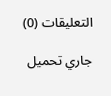التعليقات (0)

جاري تحميل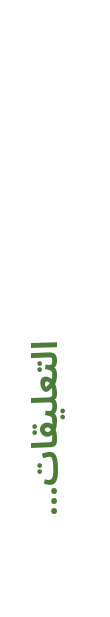التعليقات...